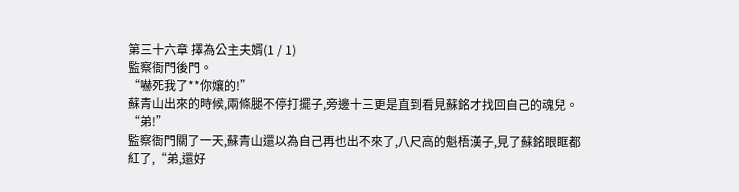第三十六章 擇為公主夫婿(1 / 1)
監察衙門後門。
“嚇死我了**你孃的!”
蘇青山出來的時候,兩條腿不停打擺子,旁邊十三更是直到看見蘇銘才找回自己的魂兒。
“弟!”
監察衙門關了一天,蘇青山還以為自己再也出不來了,八尺高的魁梧漢子,見了蘇銘眼眶都紅了,“弟,還好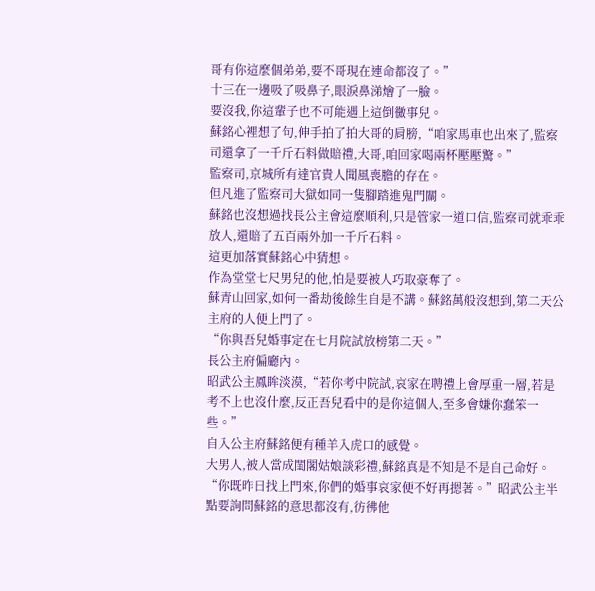哥有你這麼個弟弟,要不哥現在連命都沒了。”
十三在一邊吸了吸鼻子,眼淚鼻涕燴了一臉。
要沒我,你這輩子也不可能遇上這倒黴事兒。
蘇銘心裡想了句,伸手拍了拍大哥的肩膀,“咱家馬車也出來了,監察司還拿了一千斤石料做賠禮,大哥,咱回家喝兩杯壓壓驚。”
監察司,京城所有達官貴人聞風喪膽的存在。
但凡進了監察司大獄如同一隻腳踏進鬼門關。
蘇銘也沒想過找長公主會這麼順利,只是管家一道口信,監察司就乖乖放人,還賠了五百兩外加一千斤石料。
這更加落實蘇銘心中猜想。
作為堂堂七尺男兒的他,怕是要被人巧取豪奪了。
蘇青山回家,如何一番劫後餘生自是不講。蘇銘萬般沒想到,第二天公主府的人便上門了。
“你與吾兒婚事定在七月院試放榜第二天。”
長公主府偏廳內。
昭武公主鳳眸淡漠,“若你考中院試,哀家在聘禮上會厚重一層,若是考不上也沒什麼,反正吾兒看中的是你這個人,至多會嫌你蠢笨一些。”
自入公主府蘇銘便有種羊入虎口的感覺。
大男人,被人當成閨閣姑娘談彩禮,蘇銘真是不知是不是自己命好。
“你既昨日找上門來,你們的婚事哀家便不好再摁著。”昭武公主半點要詢問蘇銘的意思都沒有,彷彿他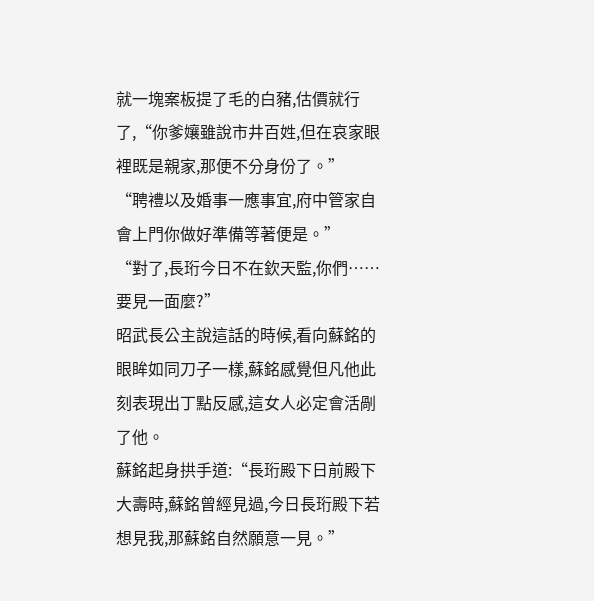就一塊案板提了毛的白豬,估價就行了,“你爹孃雖說市井百姓,但在哀家眼裡既是親家,那便不分身份了。”
“聘禮以及婚事一應事宜,府中管家自會上門你做好準備等著便是。”
“對了,長珩今日不在欽天監,你們……要見一面麼?”
昭武長公主說這話的時候,看向蘇銘的眼眸如同刀子一樣,蘇銘感覺但凡他此刻表現出丁點反感,這女人必定會活剮了他。
蘇銘起身拱手道:“長珩殿下日前殿下大壽時,蘇銘曾經見過,今日長珩殿下若想見我,那蘇銘自然願意一見。”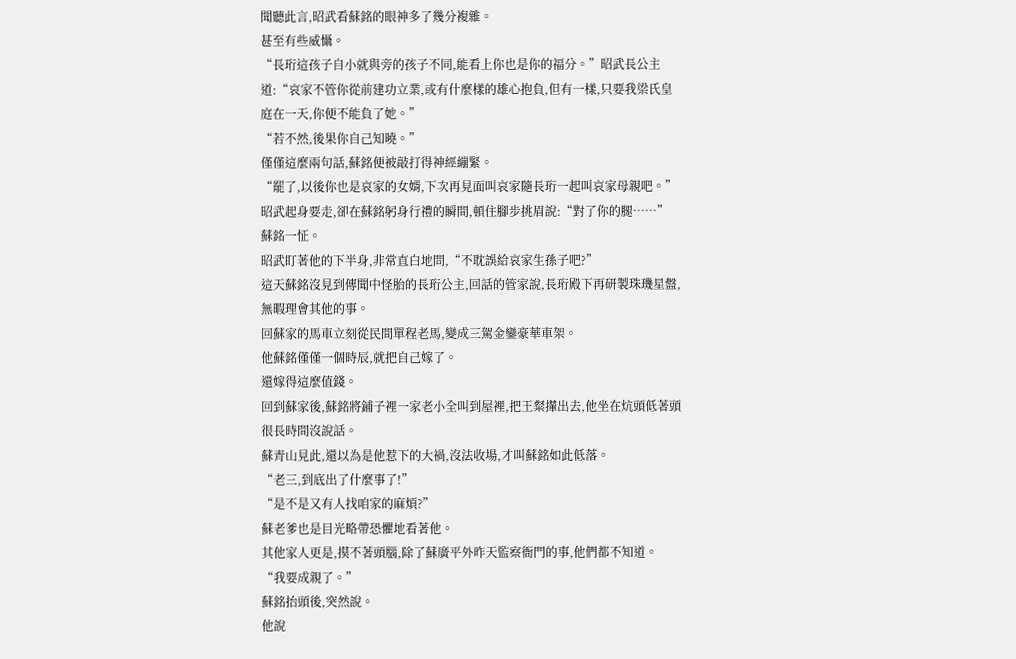聞聽此言,昭武看蘇銘的眼神多了幾分複雜。
甚至有些威懾。
“長珩這孩子自小就與旁的孩子不同,能看上你也是你的福分。”昭武長公主道:“哀家不管你從前建功立業,或有什麼樣的雄心抱負,但有一樣,只要我梁氏皇庭在一天,你便不能負了她。”
“若不然,後果你自己知曉。”
僅僅這麼兩句話,蘇銘便被敲打得神經繃緊。
“罷了,以後你也是哀家的女婿,下次再見面叫哀家隨長珩一起叫哀家母親吧。”
昭武起身要走,卻在蘇銘躬身行禮的瞬間,頓住腳步挑眉說:“對了你的腿……”
蘇銘一怔。
昭武盯著他的下半身,非常直白地問,“不耽誤給哀家生孫子吧?”
這天蘇銘沒見到傳聞中怪胎的長珩公主,回話的管家說,長珩殿下再研製珠璣星盤,無暇理會其他的事。
回蘇家的馬車立刻從民間單程老馬,變成三駕金鑾豪華車架。
他蘇銘僅僅一個時辰,就把自己嫁了。
還嫁得這麼值錢。
回到蘇家後,蘇銘將鋪子裡一家老小全叫到屋裡,把王粲攆出去,他坐在炕頭低著頭很長時間沒說話。
蘇青山見此,還以為是他惹下的大禍,沒法收場,才叫蘇銘如此低落。
“老三,到底出了什麼事了!”
“是不是又有人找咱家的麻煩?”
蘇老爹也是目光略帶恐懼地看著他。
其他家人更是,摸不著頭腦,除了蘇廣平外昨天監察衙門的事,他們都不知道。
“我要成親了。”
蘇銘抬頭後,突然說。
他說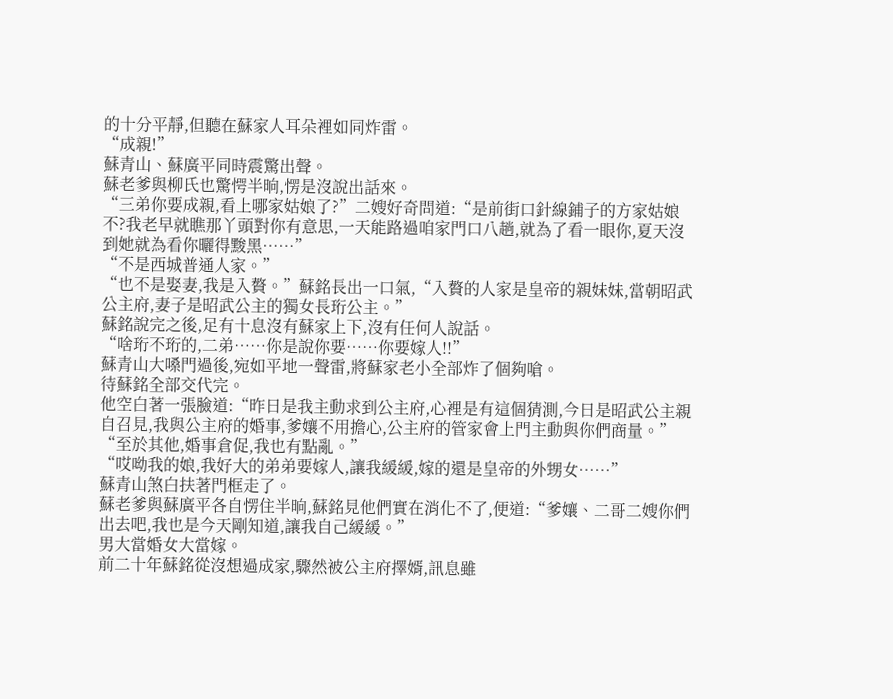的十分平靜,但聽在蘇家人耳朵裡如同炸雷。
“成親!”
蘇青山、蘇廣平同時震驚出聲。
蘇老爹與柳氏也驚愕半晌,愣是沒說出話來。
“三弟你要成親,看上哪家姑娘了?”二嫂好奇問道:“是前街口針線鋪子的方家姑娘不?我老早就瞧那丫頭對你有意思,一天能路過咱家門口八趟,就為了看一眼你,夏天沒到她就為看你曬得黢黑……”
“不是西城普通人家。”
“也不是娶妻,我是入贅。”蘇銘長出一口氣,“入贅的人家是皇帝的親妹妹,當朝昭武公主府,妻子是昭武公主的獨女長珩公主。”
蘇銘說完之後,足有十息沒有蘇家上下,沒有任何人說話。
“啥珩不珩的,二弟……你是說你要……你要嫁人!!”
蘇青山大嗓門過後,宛如平地一聲雷,將蘇家老小全部炸了個夠嗆。
待蘇銘全部交代完。
他空白著一張臉道:“昨日是我主動求到公主府,心裡是有這個猜測,今日是昭武公主親自召見,我與公主府的婚事,爹孃不用擔心,公主府的管家會上門主動與你們商量。”
“至於其他,婚事倉促,我也有點亂。”
“哎呦我的娘,我好大的弟弟要嫁人,讓我緩緩,嫁的還是皇帝的外甥女……”
蘇青山煞白扶著門框走了。
蘇老爹與蘇廣平各自愣住半晌,蘇銘見他們實在消化不了,便道:“爹孃、二哥二嫂你們出去吧,我也是今天剛知道,讓我自己緩緩。”
男大當婚女大當嫁。
前二十年蘇銘從沒想過成家,驟然被公主府擇婿,訊息雖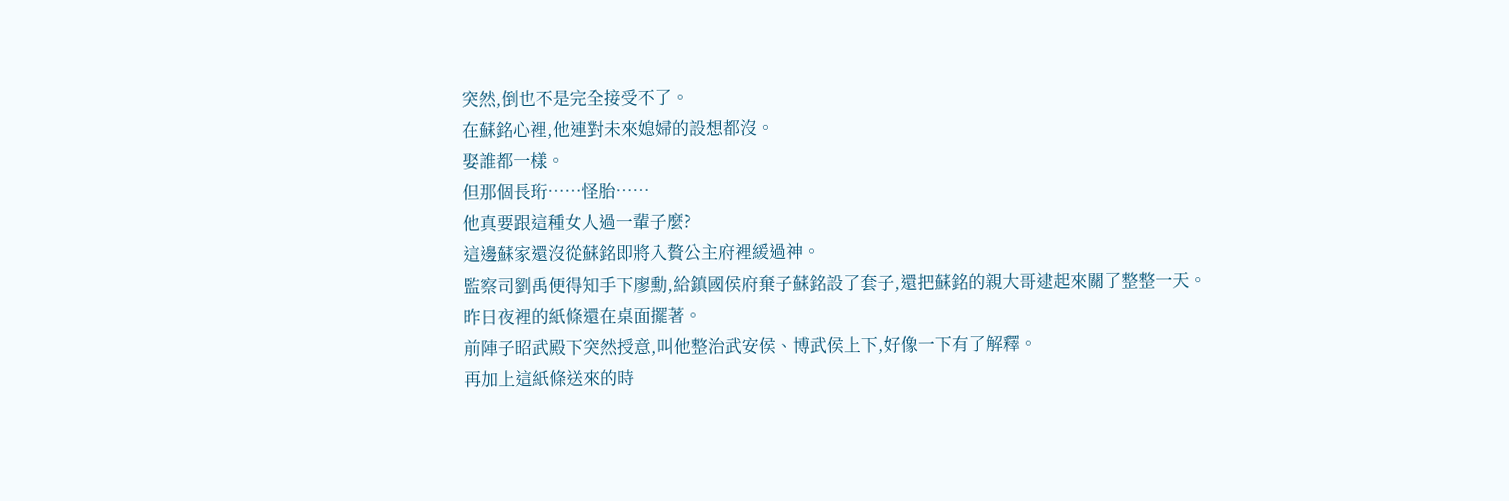突然,倒也不是完全接受不了。
在蘇銘心裡,他連對未來媳婦的設想都沒。
娶誰都一樣。
但那個長珩……怪胎……
他真要跟這種女人過一輩子麼?
這邊蘇家還沒從蘇銘即將入贅公主府裡緩過神。
監察司劉禹便得知手下廖勳,給鎮國侯府棄子蘇銘設了套子,還把蘇銘的親大哥逮起來關了整整一天。
昨日夜裡的紙條還在桌面擺著。
前陣子昭武殿下突然授意,叫他整治武安侯、博武侯上下,好像一下有了解釋。
再加上這紙條送來的時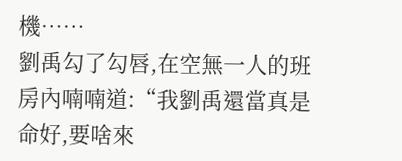機……
劉禹勾了勾唇,在空無一人的班房內喃喃道:“我劉禹還當真是命好,要啥來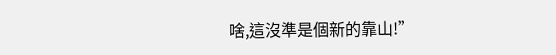啥,這沒準是個新的靠山!”